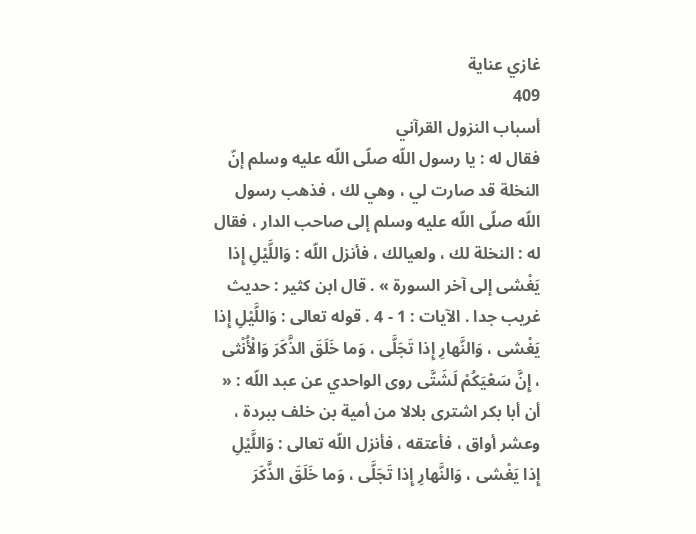غازي عناية
409
أسباب النزول القرآني
فقال له : يا رسول اللّه صلّى اللّه عليه وسلم إنّ النخلة قد صارت لي ، وهي لك ، فذهب رسول اللّه صلّى اللّه عليه وسلم إلى صاحب الدار ، فقال له : النخلة لك ، ولعيالك ، فأنزل اللّه : وَاللَّيْلِ إِذا يَغْشى إلى آخر السورة » . قال ابن كثير : حديث غريب جدا . الآيات : 1 - 4 . قوله تعالى : وَاللَّيْلِ إِذا يَغْشى ، وَالنَّهارِ إِذا تَجَلَّى ، وَما خَلَقَ الذَّكَرَ وَالْأُنْثى ، إِنَّ سَعْيَكُمْ لَشَتَّى روى الواحدي عن عبد اللّه : « أن أبا بكر اشترى بلالا من أمية بن خلف ببردة ، وعشر أواق ، فأعتقه ، فأنزل اللّه تعالى : وَاللَّيْلِ إِذا يَغْشى ، وَالنَّهارِ إِذا تَجَلَّى ، وَما خَلَقَ الذَّكَرَ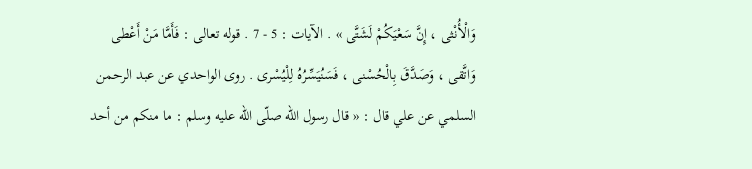وَالْأُنْثى ، إِنَّ سَعْيَكُمْ لَشَتَّى » . الآيات : 5 - 7 . قوله تعالى : فَأَمَّا مَنْ أَعْطى وَاتَّقى ، وَصَدَّقَ بِالْحُسْنى ، فَسَنُيَسِّرُهُ لِلْيُسْرى . روى الواحدي عن عبد الرحمن السلمي عن علي قال : « قال رسول اللّه صلّى اللّه عليه وسلم : ما منكم من أحد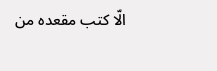الّا كتب مقعده من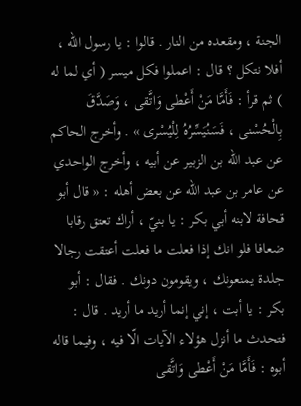الجنة ، ومقعده من النار . قالوا : يا رسول اللّه ، أفلا نتكل ؟ قال : اعملوا فكل ميسر ( أي لما له ) ثم قرأ : فَأَمَّا مَنْ أَعْطى وَاتَّقى ، وَصَدَّقَ بِالْحُسْنى ، فَسَنُيَسِّرُهُ لِلْيُسْرى » . وأخرج الحاكم عن عبد اللّه بن الزبير عن أبيه ، وأخرج الواحدي عن عامر بن عبد اللّه عن بعض أهله : « قال أبو قحافة لابنه أبي بكر : يا بنيّ ، أراك تعتق رقابا ضعافا فلو انك إذا فعلت ما فعلت أعتقت رجالا جلدة يمنعونك ، ويقومون دونك . فقال : أبو بكر : يا أبت ، إني إنما أريد ما أريد . قال : فتحدث ما أنزل هؤلاء الآيات الّا فيه ، وفيما قاله أبوه : فَأَمَّا مَنْ أَعْطى وَاتَّقى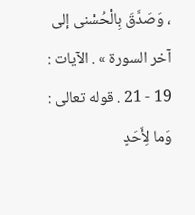، وَصَدَّقَ بِالْحُسْنى إلى آخر السورة » . الآيات : 19 - 21 . قوله تعالى : وَما لِأَحَدٍ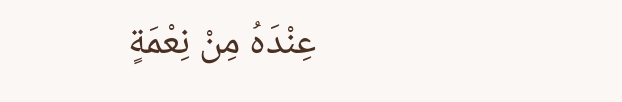عِنْدَهُ مِنْ نِعْمَةٍ